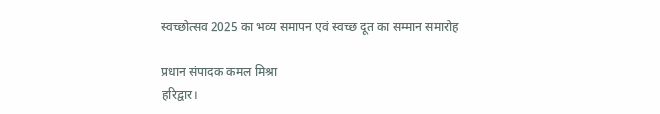स्वच्छोत्सव 2025 का भव्य समापन एवं स्वच्छ दूत का सम्मान समारोह

प्रधान संपादक कमल मिश्रा
हरिद्वार।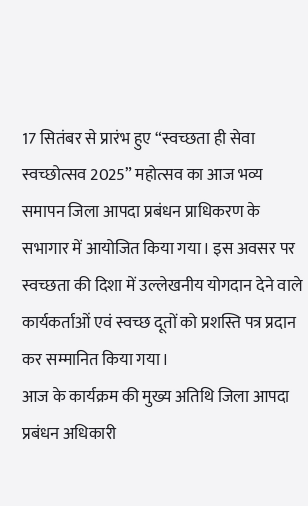17 सितंबर से प्रारंभ हुए “स्वच्छता ही सेवा स्वच्छोत्सव 2025” महोत्सव का आज भव्य समापन जिला आपदा प्रबंधन प्राधिकरण के सभागार में आयोजित किया गया। इस अवसर पर स्वच्छता की दिशा में उल्लेखनीय योगदान देने वाले कार्यकर्ताओं एवं स्वच्छ दूतों को प्रशस्ति पत्र प्रदान कर सम्मानित किया गया।
आज के कार्यक्रम की मुख्य अतिथि जिला आपदा प्रबंधन अधिकारी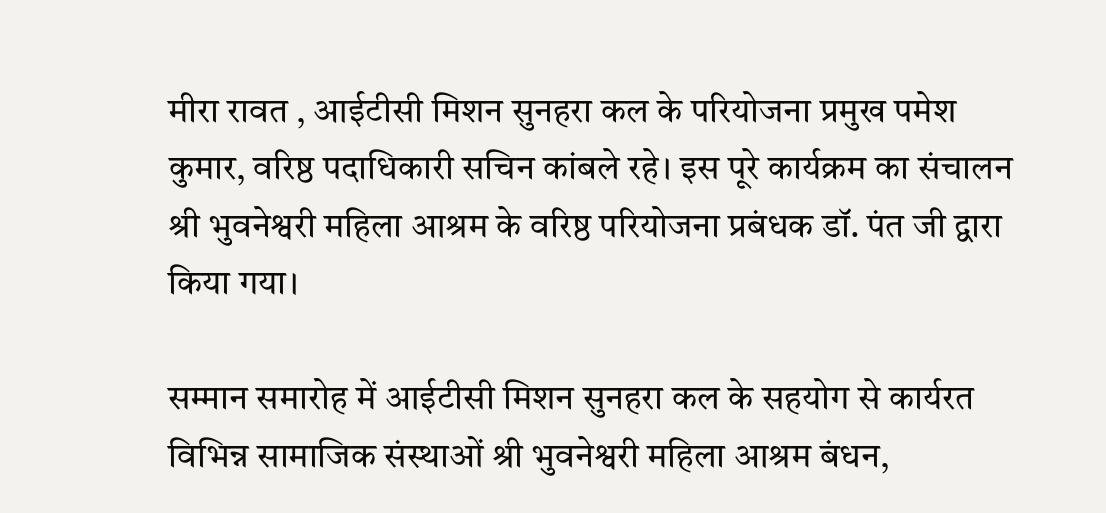मीरा रावत , आईटीसी मिशन सुनहरा कल के परियोजना प्रमुख पमेश कुमार, वरिष्ठ पदाधिकारी सचिन कांबले रहे। इस पूरे कार्यक्रम का संचालन श्री भुवनेश्वरी महिला आश्रम के वरिष्ठ परियोजना प्रबंधक डॉ. पंत जी द्वारा किया गया।

सम्मान समारोह में आईटीसी मिशन सुनहरा कल के सहयोग से कार्यरत विभिन्न सामाजिक संस्थाओं श्री भुवनेश्वरी महिला आश्रम बंधन,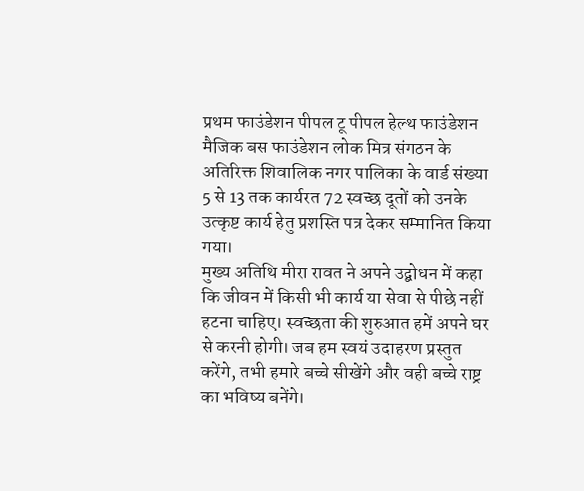प्रथम फाउंडेशन पीपल टू पीपल हेल्थ फाउंडेशन मैजिक बस फाउंडेशन लोक मित्र संगठन के अतिरिक्त शिवालिक नगर पालिका के वार्ड संख्या 5 से 13 तक कार्यरत 72 स्वच्छ दूतों को उनके उत्कृष्ट कार्य हेतु प्रशस्ति पत्र देकर सम्मानित किया गया।
मुख्य अतिथि मीरा रावत ने अपने उद्बोधन में कहा कि जीवन में किसी भी कार्य या सेवा से पीछे नहीं हटना चाहिए। स्वच्छता की शुरुआत हमें अपने घर से करनी होगी। जब हम स्वयं उदाहरण प्रस्तुत करेंगे, तभी हमारे बच्चे सीखेंगे और वही बच्चे राष्ट्र का भविष्य बनेंगे।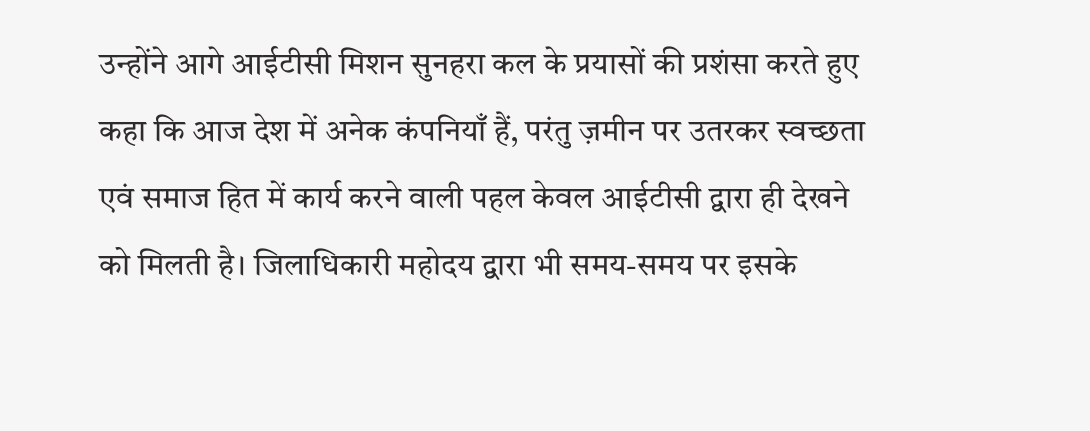उन्होंने आगे आईटीसी मिशन सुनहरा कल के प्रयासों की प्रशंसा करते हुए कहा कि आज देश में अनेक कंपनियाँ हैं, परंतु ज़मीन पर उतरकर स्वच्छता एवं समाज हित में कार्य करने वाली पहल केवल आईटीसी द्वारा ही देखने को मिलती है। जिलाधिकारी महोदय द्वारा भी समय-समय पर इसके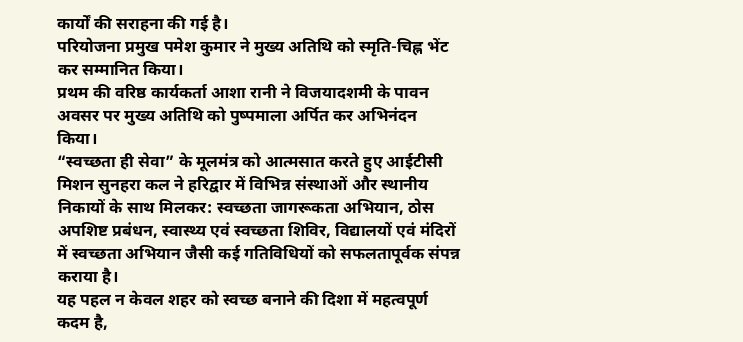कार्यों की सराहना की गई है।
परियोजना प्रमुख पमेश कुमार ने मुख्य अतिथि को स्मृति-चिह्न भेंट कर सम्मानित किया।
प्रथम की वरिष्ठ कार्यकर्ता आशा रानी ने विजयादशमी के पावन अवसर पर मुख्य अतिथि को पुष्पमाला अर्पित कर अभिनंदन किया।
“स्वच्छता ही सेवा” के मूलमंत्र को आत्मसात करते हुए आईटीसी मिशन सुनहरा कल ने हरिद्वार में विभिन्न संस्थाओं और स्थानीय निकायों के साथ मिलकर: स्वच्छता जागरूकता अभियान, ठोस अपशिष्ट प्रबंधन, स्वास्थ्य एवं स्वच्छता शिविर, विद्यालयों एवं मंदिरों में स्वच्छता अभियान जैसी कई गतिविधियों को सफलतापूर्वक संपन्न कराया है।
यह पहल न केवल शहर को स्वच्छ बनाने की दिशा में महत्वपूर्ण कदम है,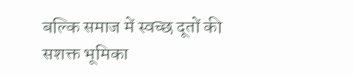बल्कि समाज में स्वच्छ दूतों की सशक्त भूमिका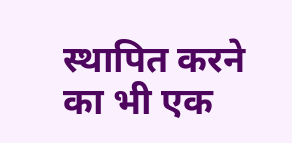स्थापित करने का भी एक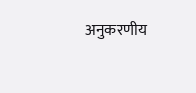अनुकरणीय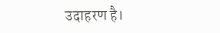उदाहरण है।